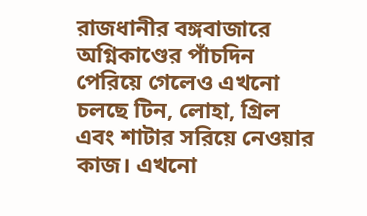রাজধানীর বঙ্গবাজারে অগ্নিকাণ্ডের পাঁচদিন পেরিয়ে গেলেও এখনো চলছে টিন, লোহা, গ্রিল এবং শাটার সরিয়ে নেওয়ার কাজ। এখনো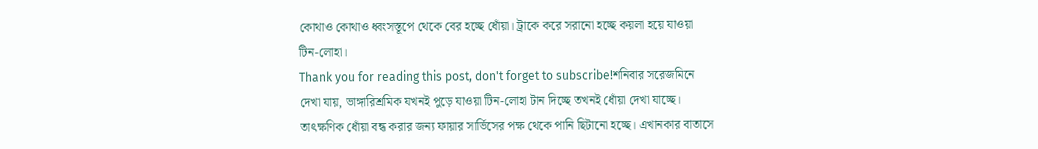কোথাও কোথাও ধ্বংসস্তূপে থেকে বের হচ্ছে ধোঁয়া। ট্রাকে করে সরানো হচ্ছে কয়লা হয়ে যাওয়া টিন-লোহা।
Thank you for reading this post, don't forget to subscribe!শনিবার সরেজমিনে দেখা যায়, ভাঙ্গারিশ্রমিক যখনই পুড়ে যাওয়া টিন-লোহা টান দিচ্ছে তখনই ধোঁয়া দেখা যাচ্ছে। তাৎক্ষণিক ধোঁয়া বন্ধ করার জন্য ফায়ার সার্ভিসের পক্ষ থেকে পানি ছিটানো হচ্ছে। এখানকার বাতাসে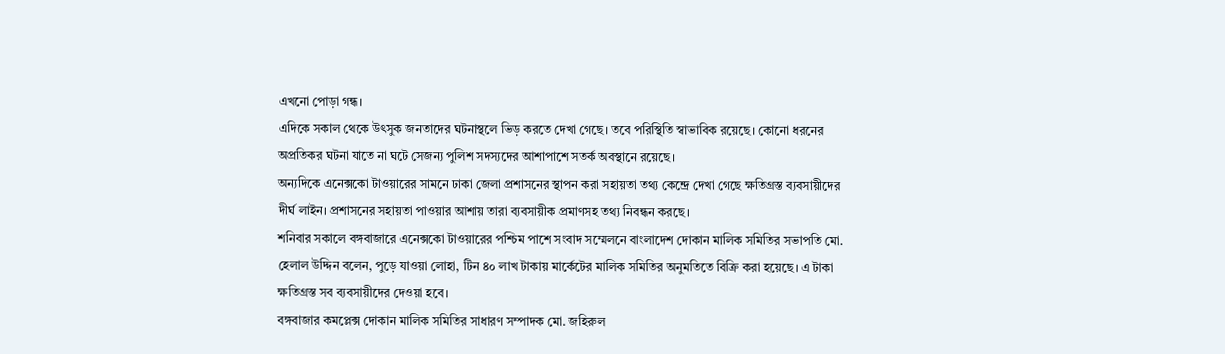এখনো পোড়া গন্ধ।
এদিকে সকাল থেকে উৎসুক জনতাদের ঘটনাস্থলে ভিড় করতে দেখা গেছে। তবে পরিস্থিতি স্বাভাবিক রয়েছে। কোনো ধরনের অপ্রতিকর ঘটনা যাতে না ঘটে সেজন্য পুলিশ সদস্যদের আশাপাশে সতর্ক অবস্থানে রয়েছে।
অন্যদিকে এনেক্সকো টাওয়ারের সামনে ঢাকা জেলা প্রশাসনের স্থাপন করা সহায়তা তথ্য কেন্দ্রে দেখা গেছে ক্ষতিগ্রস্ত ব্যবসায়ীদের দীর্ঘ লাইন। প্রশাসনের সহায়তা পাওয়ার আশায় তারা ব্যবসায়ীক প্রমাণসহ তথ্য নিবন্ধন করছে।
শনিবার সকালে বঙ্গবাজারে এনেক্সকো টাওয়ারের পশ্চিম পাশে সংবাদ সম্মেলনে বাংলাদেশ দোকান মালিক সমিতির সভাপতি মো. হেলাল উদ্দিন বলেন, পুড়ে যাওয়া লোহা, টিন ৪০ লাখ টাকায় মার্কেটের মালিক সমিতির অনুমতিতে বিক্রি করা হয়েছে। এ টাকা ক্ষতিগ্রস্ত সব ব্যবসায়ীদের দেওয়া হবে।
বঙ্গবাজার কমপ্লেক্স দোকান মালিক সমিতির সাধারণ সম্পাদক মো. জহিরুল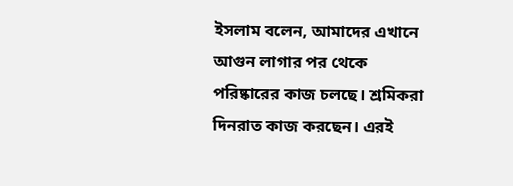ইসলাম বলেন, আমাদের এখানে আগুন লাগার পর থেকে পরিষ্কারের কাজ চলছে। শ্রমিকরা দিনরাত কাজ করছেন। এরই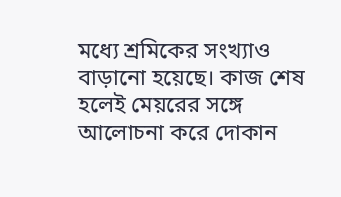মধ্যে শ্রমিকের সংখ্যাও বাড়ানো হয়েছে। কাজ শেষ হলেই মেয়রের সঙ্গে আলোচনা করে দোকান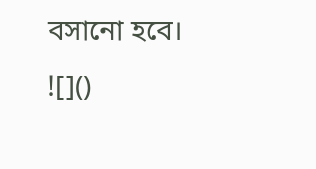বসানো হবে।
![]()